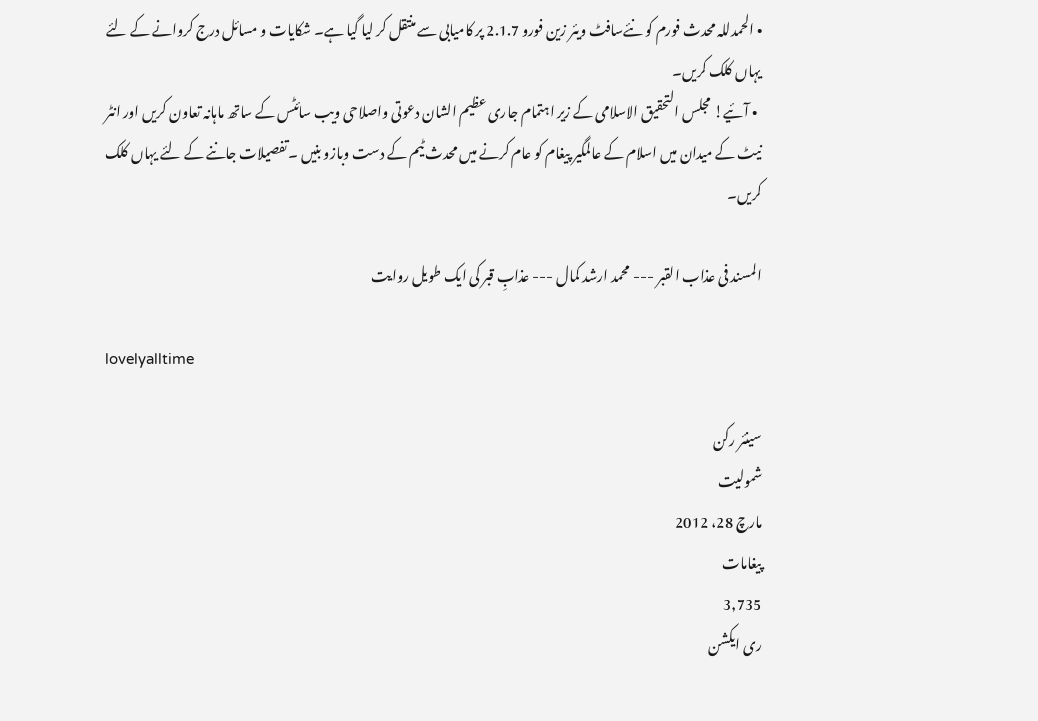• الحمدللہ محدث فورم کو نئےسافٹ ویئر زین فورو 2.1.7 پر کامیابی سے منتقل کر لیا گیا ہے۔ شکایات و مسائل درج کروانے کے لئے یہاں کلک کریں۔
  • آئیے! مجلس التحقیق الاسلامی کے زیر اہتمام جاری عظیم الشان دعوتی واصلاحی ویب سائٹس کے ساتھ ماہانہ تعاون کریں اور انٹر نیٹ کے میدان میں اسلام کے عالمگیر پیغام کو عام کرنے میں محدث ٹیم کے دست وبازو بنیں ۔تفصیلات جاننے کے لئے یہاں کلک کریں۔

المسند فی عذاب القبر --- محمد ارشد کمال --- عذابِ قبر کی ایک طویل روایت

lovelyalltime

سینئر رکن
شمولیت
مارچ 28، 2012
پیغامات
3,735
ری ایکشن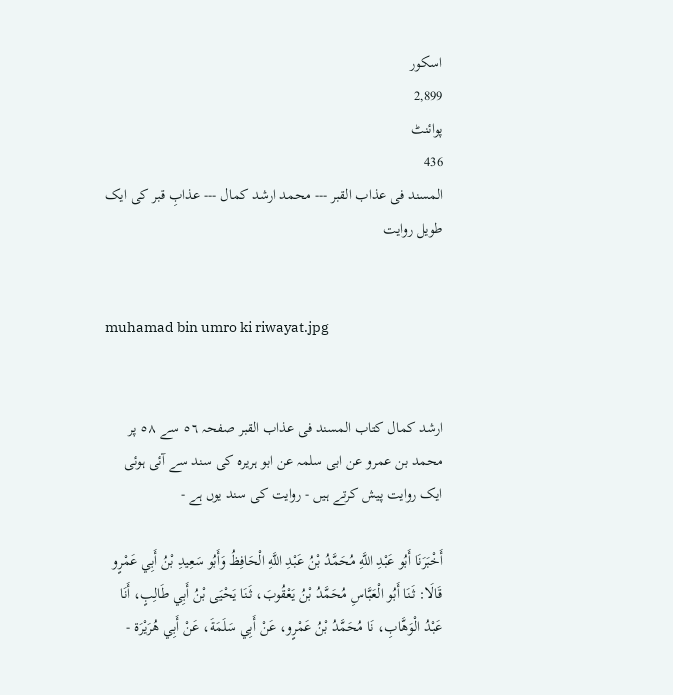اسکور
2,899
پوائنٹ
436
المسند فی عذاب القبر --- محمد ارشد کمال --- عذابِ قبر کی ایک طویل روایت


muhamad bin umro ki riwayat.jpg


ارشد کمال کتاب المسند فی عذاب القبر صفحہ ٥٦ سے ٥٨ پر محمد بن عمرو عن ابی سلمہ عن ابو ہریرہ کی سند سے آئی ہوئی ایک روایت پیش کرتے ہیں - روایت کی سند یوں ہے -

أَخْبَرَنَا أَبُو عَبْدِ اللَّهِ مُحَمَّدُ بْنُ عَبْدِ اللَّهِ الْحَافِظُ وَأَبُو سَعِيدِ بْنُ أَبِي عَمْرٍو قَالَا: ثَنَا أَبُو الْعَبَّاسِ مُحَمَّدُ بْنُ يَعْقُوبَ، ثَنَا يَحْيَى بْنُ أَبِي طَالِبٍ، أَنَا عَبْدُ الْوَهَّابِ، نَا مُحَمَّدُ بْنُ عَمْرٍو، عَنْ أَبِي سَلَمَةَ، عَنْ أَبِي هُرَيْرَة -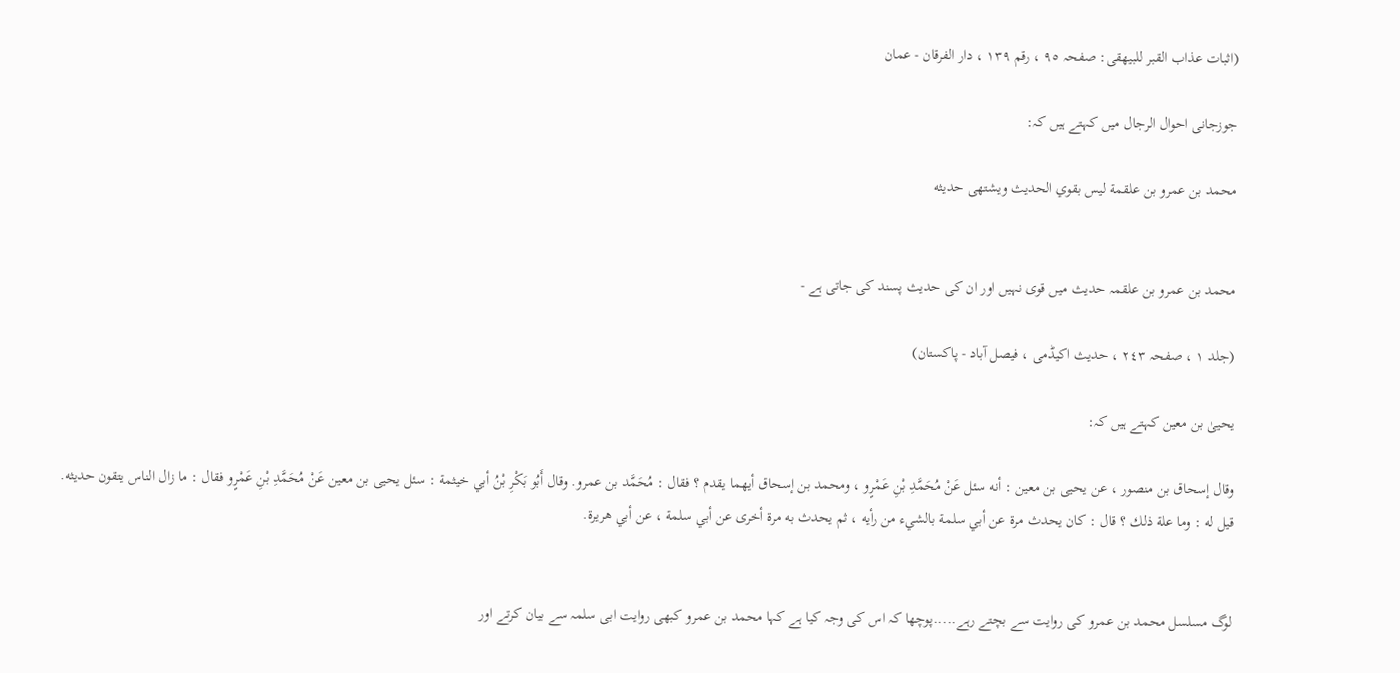(اثبات عذاب القبر للبيهقی: صفحہ ٩٥ ، رقم ١٣٩ ، دار الفرقان - عمان

جوزجانی احوال الرجال میں کہتے ہیں کہ:

محمد بن عمرو بن علقمة ليس بقوي الحديث ويشتهى حديثه


محمد بن عمرو بن علقمہ حدیث میں قوی نہیں اور ان کی حدیث پسند کی جاتی ہے -

(جلد ١ ، صفحہ ٢٤٣ ، حدیث اکیڈمی ، فیصل آباد - پاکستان)

یحییٰ بن معین کہتے ہیں کہ:

وقال إسحاق بن منصور ، عن يحيى بن معين : أنه سئل عَنْ مُحَمَّدِ بْنِ عَمْرٍو ، ومحمد بن إسحاق أيهما يقدم ؟ فقال : مُحَمَّد بن عمرو. وقال أَبُو بَكْرِ بْنُ أبي خيثمة : سئل يحيى بن معين عَنْ مُحَمَّدِ بْنِ عَمْرٍو فقال : ما زال الناس يتقون حديثه. قيل له : وما علة ذلك ؟ قال : كان يحدث مرة عن أبي سلمة بالشيء من رأيه ، ثم يحدث به مرة أخرى عن أبي سلمة ، عن أبي هريرة.


لوگ مسلسل محمد بن عمرو کی روایت سے بچتے رہے.....پوچھا کہ اس کی وجہ کیا ہے کہا محمد بن عمرو کبھی روایت ابی سلمہ سے بیان کرتے اور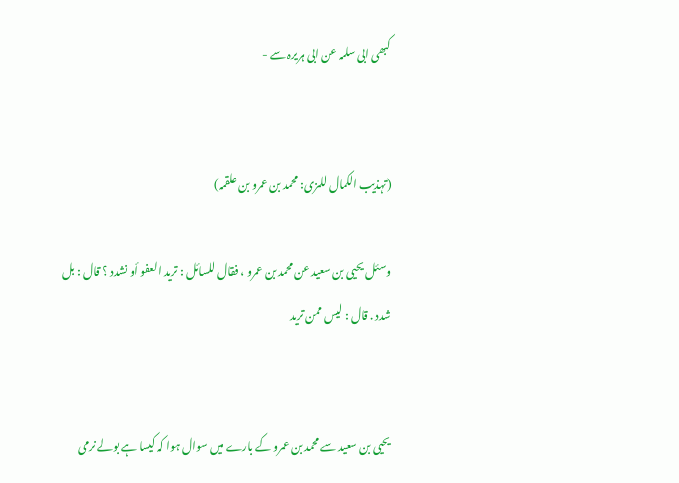کبھی ابی سلمہ عن ابی ہریرہ سے -


(تہذیب الکمال للمزی: محمد بن عمرو بن علقمہ)

وسئل يحيى بن سعيد عن محمد بن عمرو ، فقال للسائل : تريد العفو أو نشدد ؟ قال : بل شدد . قال : ليس ممن تريد


يحيى بن سعيد سے محمد بن عمرو کے بارے میں سوال ہوا کہ کیسا ہے بولے نرمی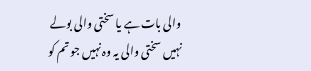والی بات ہے یا سختی والی بولے نہیں سختی والی یہ وہ نہیں جو تم کو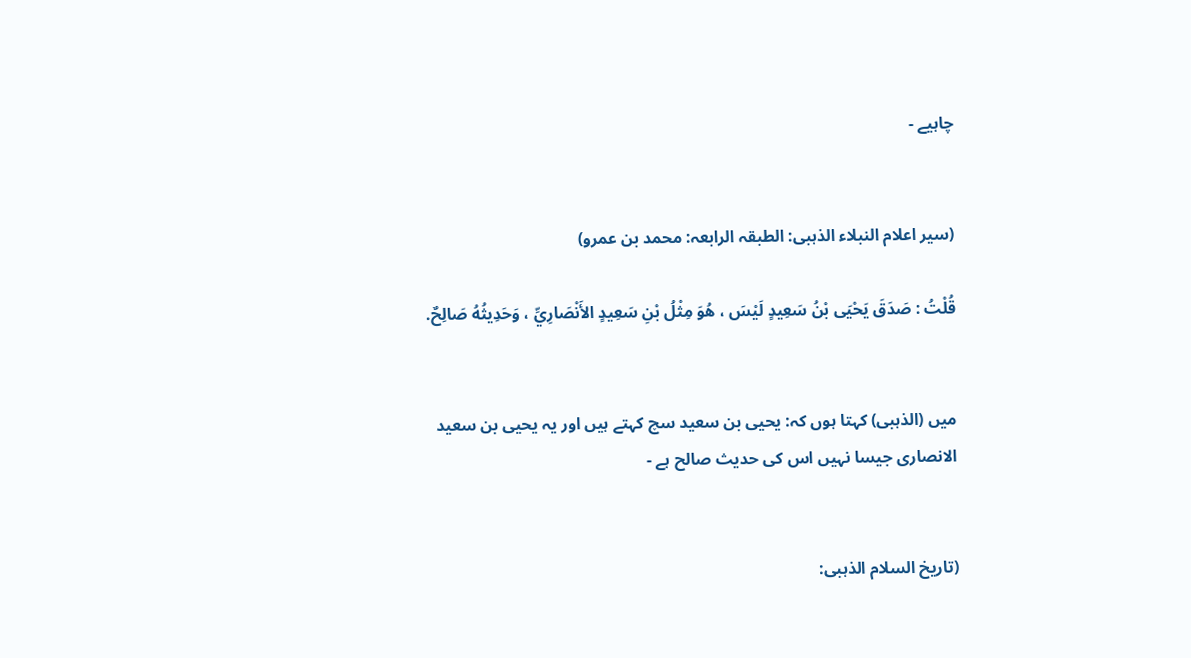چاہیے -


(سیر اعلام النبلاء الذہبی: الطبقہ الرابعہ: محمد بن عمرو)

قُلْتُ : صَدَقَ يَحْيَى بْنُ سَعِيدٍ لَيْسَ ، هُوَ مِثْلُ بْنِ سَعِيدٍ الأَنْصَارِيِّ ، وَحَدِيثُهُ صَالِحٌ.


میں (الذہبی) کہتا ہوں کہ: يحيى بن سعید سچ کہتے ہیں اور یہ يحيى بن سعید الانصاری جیسا نہیں اس کی حدیث صالح ہے -


(تاریخ السلام الذہبی: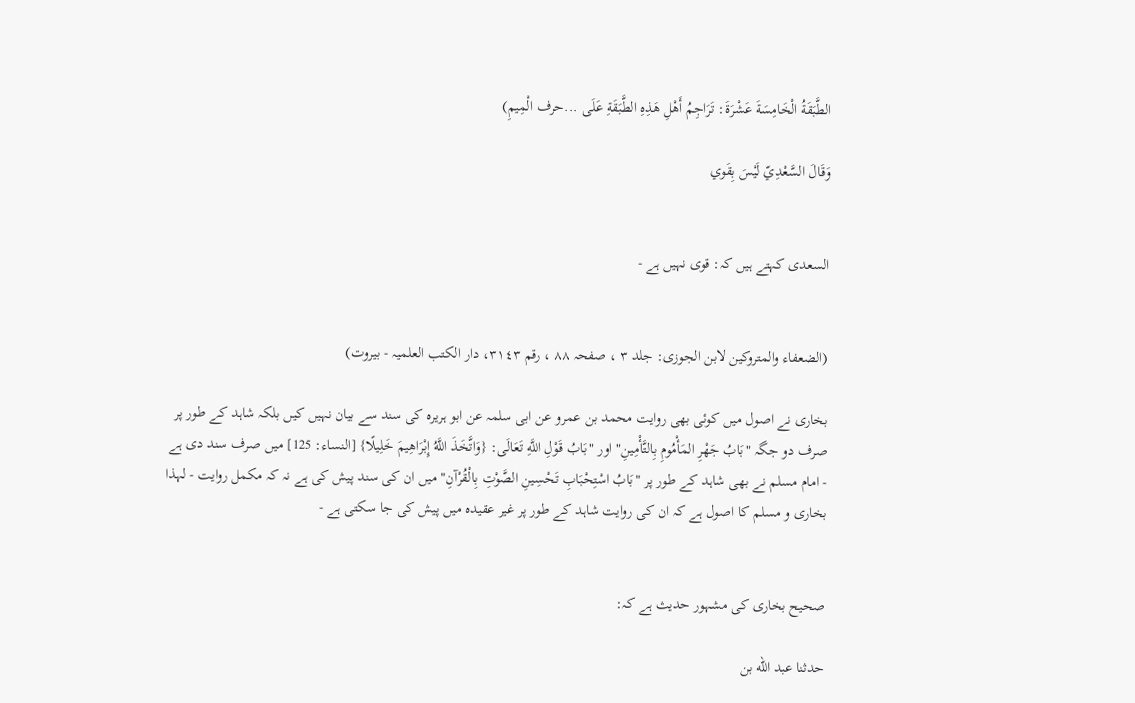الطَّبَقَةُ الْخَامِسَةَ عَشْرَةَ: تَرَاجِمُ أَهْلِ هَذِهِ الطَّبَقَةِ عَلَى ...حرف الْمِيمِ)

وَقَالَ السَّعْدِيّ لَيْسَ بِقَوي


السعدی کہتے ہیں کہ: قوی نہیں ہے -


(الضعفاء والمتروكین لابن الجوزی: جلد ٣ ، صفحہ ٨٨ ، رقم ٣١٤٣، دار الکتب العلمیہ - بیروت)

بخاری نے اصول میں کوئی بھی روایت محمد بن عمرو عن ابی سلمہ عن ابو ہریرہ کی سند سے بیان نہیں کیں بلکہ شاہد کے طور پر صرف دو جگہ "بَابُ جَهْرِ المَأْمُومِ بِالتَّأْمِينِ" اور "بَابُ قَوْلِ اللَّهِ تَعَالَى: {وَاتَّخَذَ اللَّهُ إِبْرَاهِيمَ خَلِيلًا} [النساء: 125] میں صرف سند دی ہے - امام مسلم نے بھی شاہد کے طور پر "بَابُ اسْتِحْبَابِ تَحْسِينِ الصَّوْتِ بِالْقُرْآنِ" میں ان کی سند پیش کی ہے نہ کہ مکمل روایت - لہذا بخاری و مسلم کا اصول ہے کہ ان کی روایت شاہد کے طور پر غیر عقیدہ میں پیش کی جا سکتی ہے -


صحیح بخاری کی مشہور حدیث ہے کہ:

حدثنا عبد الله بن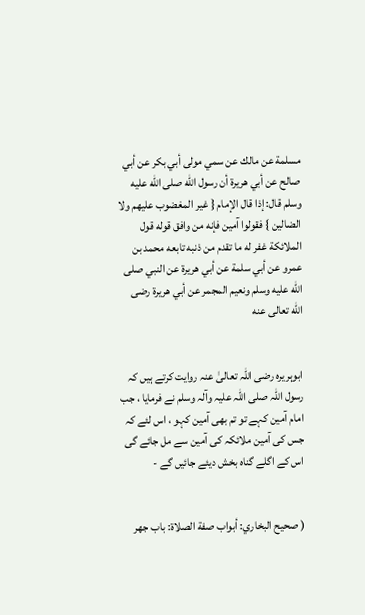مسلمة عن مالك عن سمي مولى أبي بكر عن أبي صالح عن أبي هريرة أن رسول الله صلى الله عليه وسلم قال: إذا قال الإمام { غير المغضوب عليهم ولا الضالين } فقولوا آمين فإنه من وافق قوله قول الملائكة غفر له ما تقدم من ذنبه تابعه محمد بن عمرو عن أبي سلمة عن أبي هريرة عن النبي صلى الله عليه وسلم ونعيم المجمر عن أبي هريرة رضى الله تعالى عنه


ابوہریرہ رضی اللہ تعالیٰ عنہ روایت کرتے ہیں کہ رسول اللہ صلی اللہ علیہ وآلہ وسلم نے فرمایا ، جب امام آمین کہے تو تم بھی آمین کہو ، اس لئے کہ جس کی آمین ملائکہ کی آمین سے مل جائے گی اس کے اگلے گناہ بخش دیئے جائیں گے -


( صحيح البخاري: أبواب صفة الصلاة: باب جهر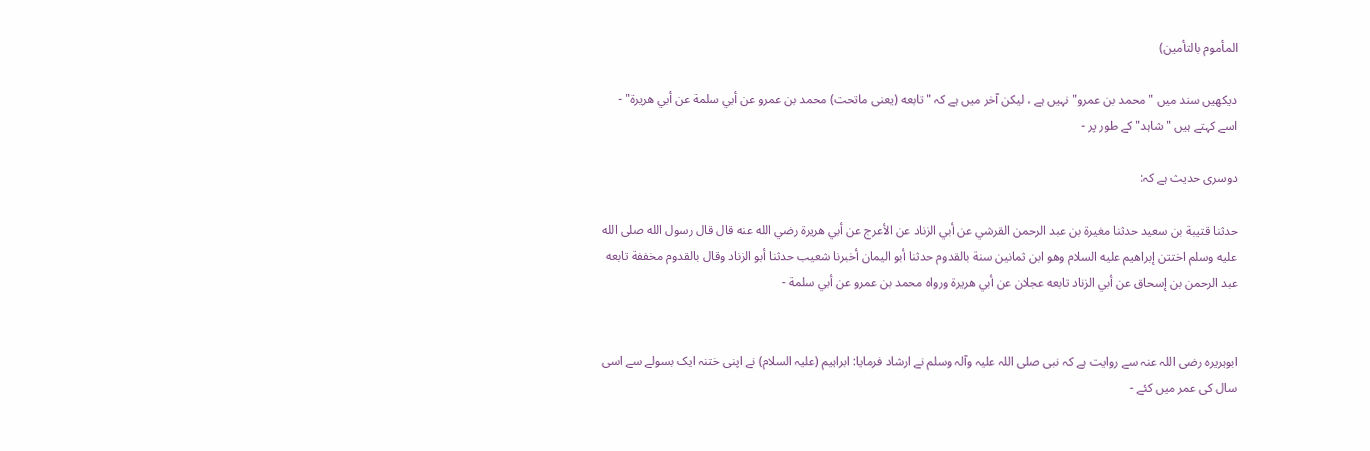المأموم بالتأمين)

دیکھیں سند میں "محمد بن عمرو" نہیں ہے ، لیکن آخر میں ہے کہ "تابعه (یعنی ماتحت) محمد بن عمرو عن أبي سلمة عن أبي هريرة" - اسے کہتے ہیں "شاہد" کے طور پر -

دوسری حدیث ہے کہ:

حدثنا قتيبة بن سعيد حدثنا مغيرة بن عبد الرحمن القرشي عن أبي الزناد عن الأعرج عن أبي هريرة رضي الله عنه قال قال رسول الله صلى الله عليه وسلم اختتن إبراهيم عليه السلام وهو ابن ثمانين سنة بالقدوم حدثنا أبو اليمان أخبرنا شعيب حدثنا أبو الزناد وقال بالقدوم مخففة تابعه عبد الرحمن بن إسحاق عن أبي الزناد تابعه عجلان عن أبي هريرة ورواه محمد بن عمرو عن أبي سلمة -


ابوہریرہ رضی اللہ عنہ سے روایت ہے کہ نبی صلی اللہ علیہ وآلہ وسلم نے ارشاد فرمایا: ابراہیم (علیہ السلام) نے اپنی ختنہ ایک بسولے سے اسی سال کی عمر میں کئے -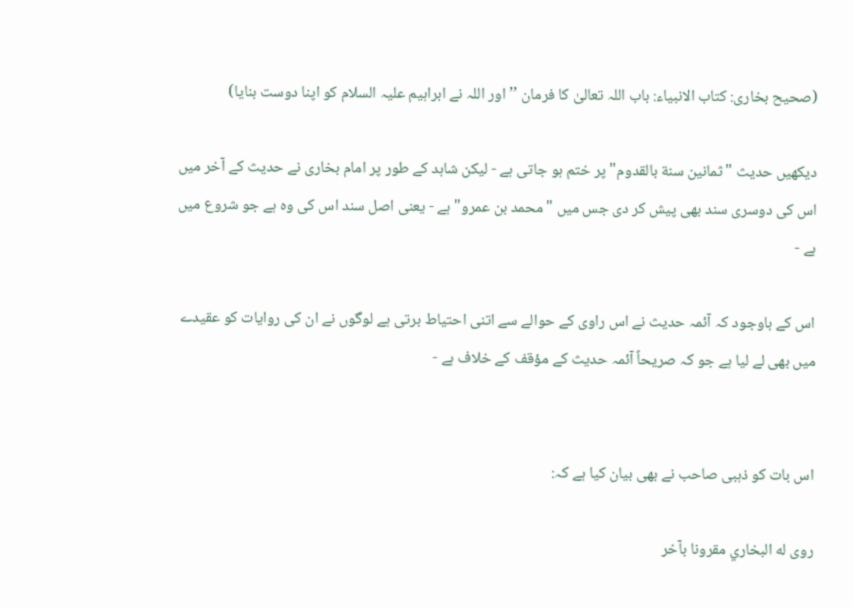(صحیح بخاری: کتاب الانبیاء: باب اللہ تعالیٰ کا فرمان ’’اور اللہ نے ابراہیم علیہ السلام کو اپنا دوست بنایا)

دیکھیں حدیث "ثمانين سنة بالقدوم" پر ختم ہو جاتی ہے - لیکن شاہد کے طور پر امام بخاری نے حدیث کے آخر میں اس کی دوسری سند بھی پیش کر دی جس میں "محمد بن عمرو" ہے - یعنی اصل سند اس کی وہ ہے جو شروع میں ہے -

اس کے باوجود کہ آئمہ حدیث نے اس راوی کے حوالے سے اتنی احتیاط برتی ہے لوگوں نے ان کی روایات کو عقیدے میں بھی لے لیا ہے جو کہ صریحاً آئمہ حدیث کے مؤقف کے خلاف ہے -


اس بات کو ذہبی صاحب نے بھی بیان کیا ہے کہ:

روى له البخاري مقرونا بآخر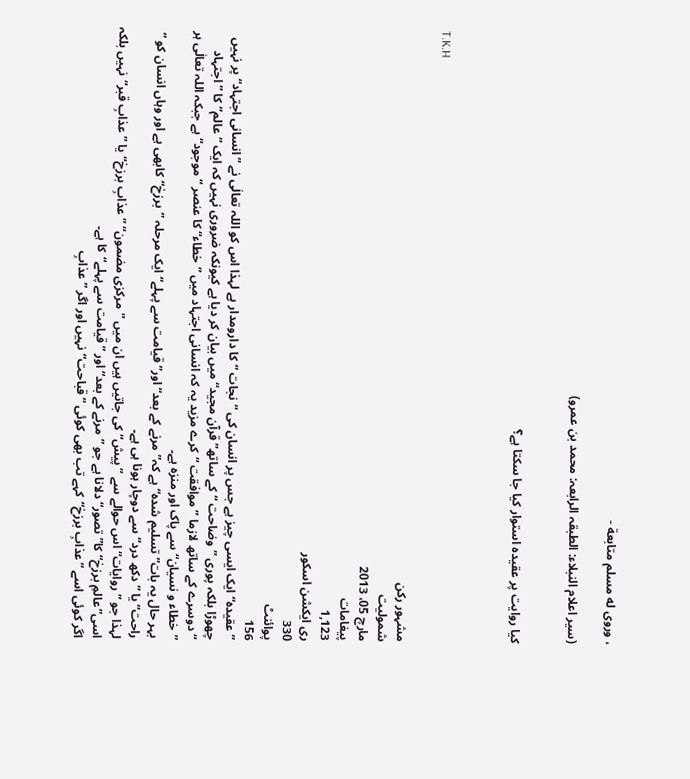، وروى له مسلم متابعة -

(سير اعلام النبلاء: الطبقہ الرابعہ: محمد بن عمرو)


کیا روایت پر عقیدہ استوار کیا جا سکتا ہے؟



T.K.H

مشہور رکن
شمولیت
مارچ 05، 2013
پیغامات
1,123
ری ایکشن اسکور
330
پوائنٹ
156
”عقیدہ“ ایک ایسی چیز ہے جس پر انسان کی ”نجات “کا دارومدار ہے لہذا اس کو اللہ تعالٰی نے ”انسانی اجتہاد“ پر نہیں چھوڑا بلکہ پوری ”وضاحت “کے ساتھ” قرآن مجید“ میں بیان کر دیا ہے کیونکہ ضروری نہیں کہ ایک ” عالم“کا ” اجتہاد “دوسرے کے ساتھ لازما ” موافقت “کرے مزید یہ کہ انسانی اجتہاد میں ”خطاء“ کا عنصر ” موجود“ ہے جبکہ اللہ تعالٰی ہر ”خطاء و نسیان“ سے پاک اور منزہ ہے۔
بہر حال یہ بات” تسلیم شدہ“ ہے کہ” مرنے کے بعد“ اور” قیامت سے پہلے“ ایک مرحلہ ”برزخ“کابھی ہے اور وہاں انسان کو ” راحت“ یا ” دکھ درد“ سے دوچار ہونا ہی ہے۔
لہذا جو ” روایات“اس حوالے سے ”پیش“ کی جاتیں ہیں ان میں ”مرکزی مضمون“ ” عذابِ برزخ“ یا ” عذابِ قبر“نہیں بلکہ اسی”عالمِ برزخ“ کا”تصور“ دلانا ہے جو ”مرنے کے بعد“ اور ”قیامت سے پہلے“کا ہے۔
اگر کوئی اسے ”عذابِ برزخ“کہے تب بھی کوئی ” قباحت“نہیں اور اگر ” عذابِ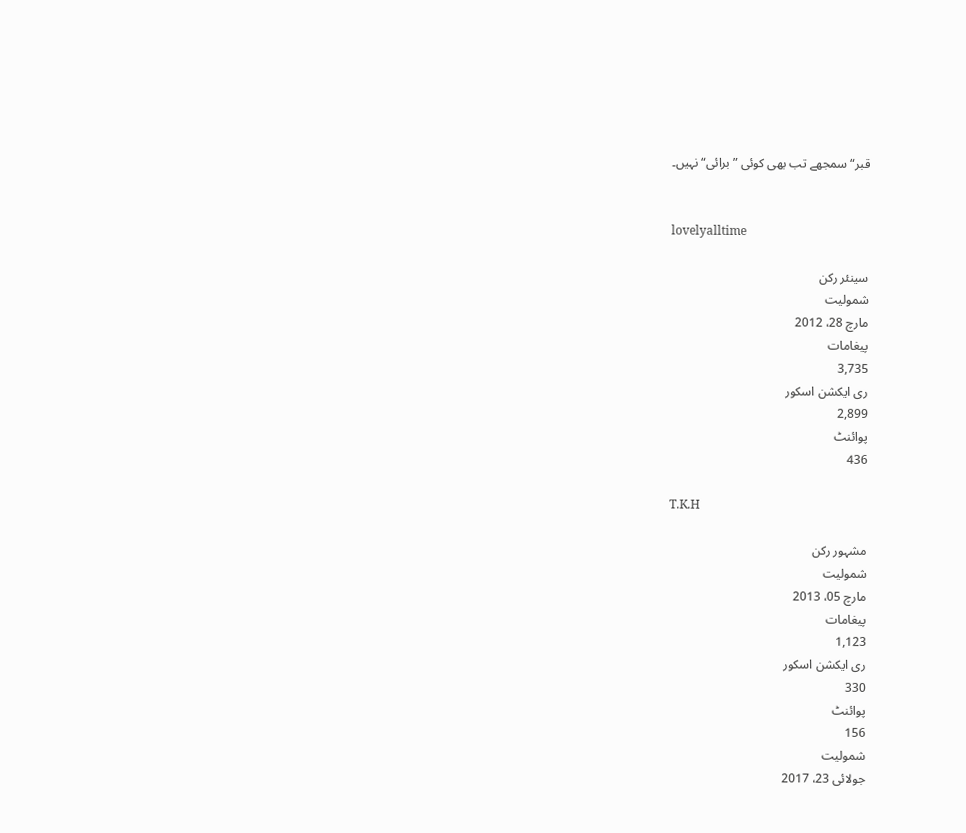قبر“ سمجھے تب بھی کوئی ” برائی“نہیں۔


lovelyalltime

سینئر رکن
شمولیت
مارچ 28، 2012
پیغامات
3,735
ری ایکشن اسکور
2,899
پوائنٹ
436

T.K.H

مشہور رکن
شمولیت
مارچ 05، 2013
پیغامات
1,123
ری ایکشن اسکور
330
پوائنٹ
156
شمولیت
جولائی 23، 2017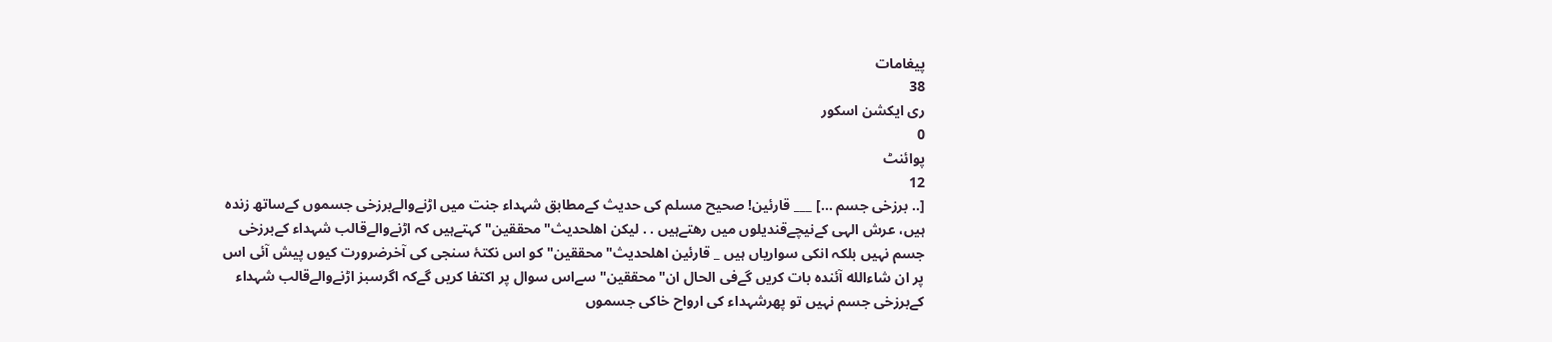پیغامات
38
ری ایکشن اسکور
0
پوائنٹ
12
[.. برزخی جسم ...] ___ قارئین! صحیح مسلم کی حدیث کےمطابق شہداء جنت میں اڑنےوالےبرزخی جسموں کےساتھ زندہ ہیں، عرش الہی کےنیچےقندیلوں میں رھتےہیں . . لیکن اھلحدیث"محققین" کہتےہیں کہ اڑنےوالےقالب شہداء کےبرزخی جسم نہیں بلکہ انکی سواریاں ہیں _ قارئین اھلحدیث"محققین" کو اس نکتۂ سنجی کی آخرضرورت کیوں پیش آئی اس پر ان شاءالله آئندہ بات کریں گےفی الحال ان"محققین" سےاس سوال پر اکتفا کریں گےکہ اگرسبز اڑنےوالےقالب شہداء کےبرزخی جسم نہیں تو پھرشہداء کی ارواح خاکی جسموں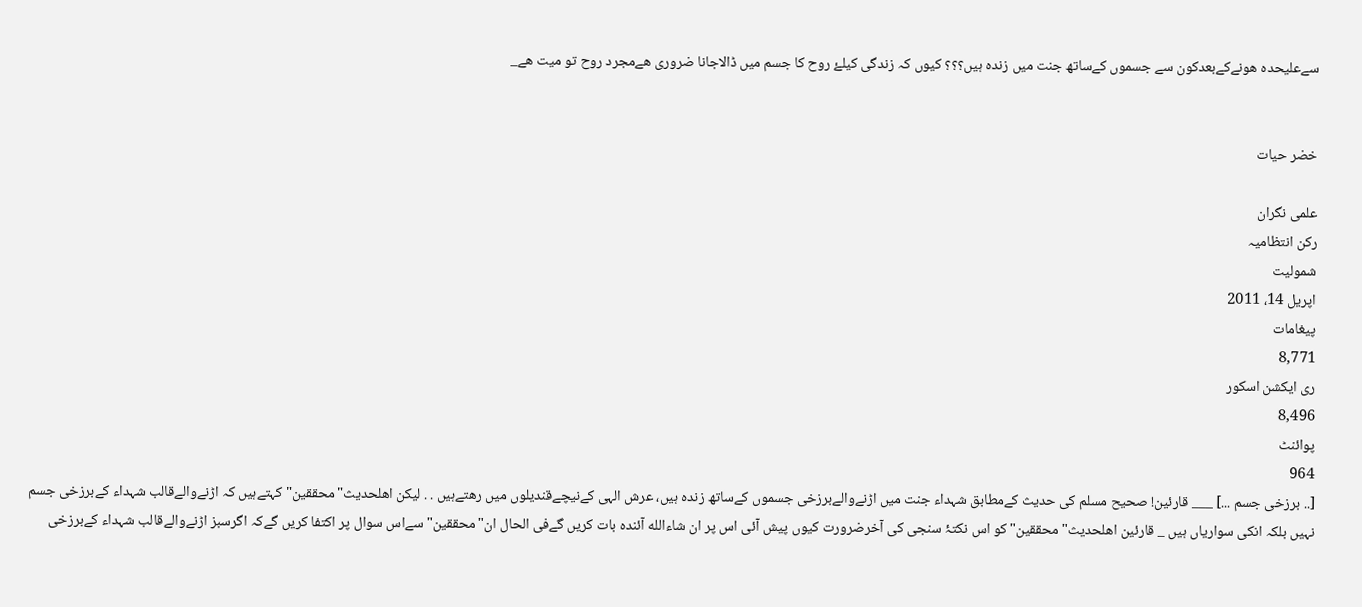سےعلیحدہ ھونےکےبعدکون سے جسموں کےساتھ جنت میں زندہ ہیں؟؟؟ کیوں کہ زندگی کیلۓ روح کا جسم میں ڈالاجانا ضروری ھےمجرد روح تو میت ھے_


خضر حیات

علمی نگران
رکن انتظامیہ
شمولیت
اپریل 14، 2011
پیغامات
8,771
ری ایکشن اسکور
8,496
پوائنٹ
964
[.. برزخی جسم ...] ___ قارئین! صحیح مسلم کی حدیث کےمطابق شہداء جنت میں اڑنےوالےبرزخی جسموں کےساتھ زندہ ہیں، عرش الہی کےنیچےقندیلوں میں رھتےہیں . . لیکن اھلحدیث"محققین" کہتےہیں کہ اڑنےوالےقالب شہداء کےبرزخی جسم نہیں بلکہ انکی سواریاں ہیں _ قارئین اھلحدیث"محققین" کو اس نکتۂ سنجی کی آخرضرورت کیوں پیش آئی اس پر ان شاءالله آئندہ بات کریں گےفی الحال ان"محققین" سےاس سوال پر اکتفا کریں گےکہ اگرسبز اڑنےوالےقالب شہداء کےبرزخی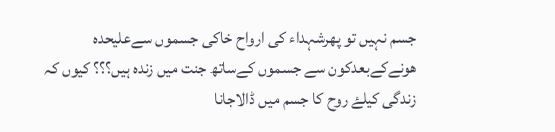جسم نہیں تو پھرشہداء کی ارواح خاکی جسموں سےعلیحدہ ھونےکےبعدکون سے جسموں کےساتھ جنت میں زندہ ہیں؟؟؟ کیوں کہ زندگی کیلۓ روح کا جسم میں ڈالاجانا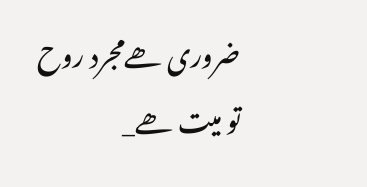ضروری ھےمجرد روح تو میت ھے_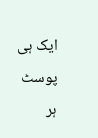ایک ہی پوسٹ ہر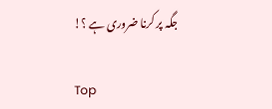جگہ پر کرنا ضروری ہے ؟!

Top